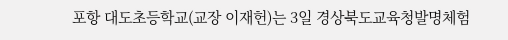포항 대도초등학교(교장 이재헌)는 3일 경상북도교육청발명체험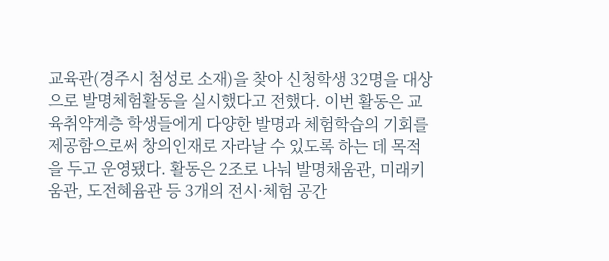교육관(경주시 첨성로 소재)을 찾아 신청학생 32명을 대상으로 발명체험활동을 실시했다고 전했다. 이번 활동은 교육취약계층 학생들에게 다양한 발명과 체험학습의 기회를 제공함으로써 창의인재로 자라날 수 있도록 하는 데 목적을 두고 운영됐다. 활동은 2조로 나눠 발명채움관, 미래키움관, 도전혜윰관 등 3개의 전시·체험 공간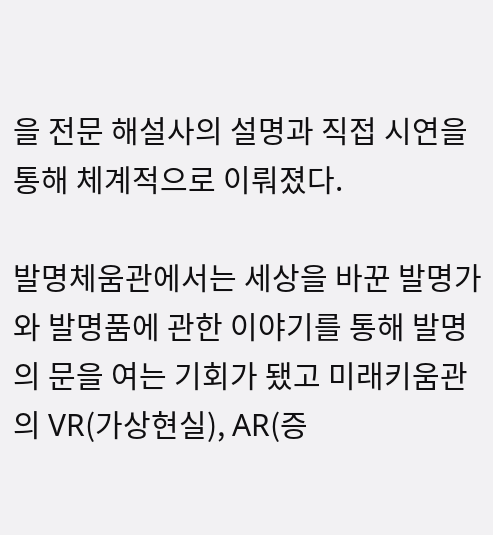을 전문 해설사의 설명과 직접 시연을 통해 체계적으로 이뤄졌다.

발명체움관에서는 세상을 바꾼 발명가와 발명품에 관한 이야기를 통해 발명의 문을 여는 기회가 됐고 미래키움관의 VR(가상현실), AR(증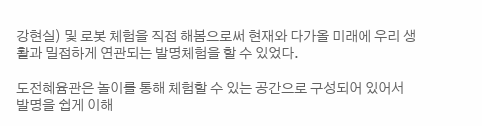강현실) 및 로봇 체험을 직접 해봄으로써 현재와 다가올 미래에 우리 생활과 밀접하게 연관되는 발명체험을 할 수 있었다.

도전혜윰관은 놀이를 통해 체험할 수 있는 공간으로 구성되어 있어서 발명을 쉽게 이해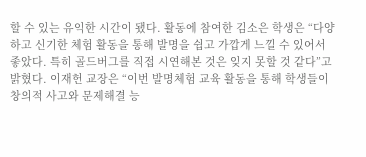할 수 있는 유익한 시간이 됐다. 활동에 참여한 김소은 학생은 “다양하고 신기한 체험 활동을 통해 발명을 쉽고 가깝게 느낄 수 있어서 좋았다. 특히 골드버그를 직접 시연해본 것은 잊지 못할 것 같다”고 밝혔다. 이재헌 교장은 “이번 발명체험 교육 활동을 통해 학생들이 창의적 사고와 문제해결 능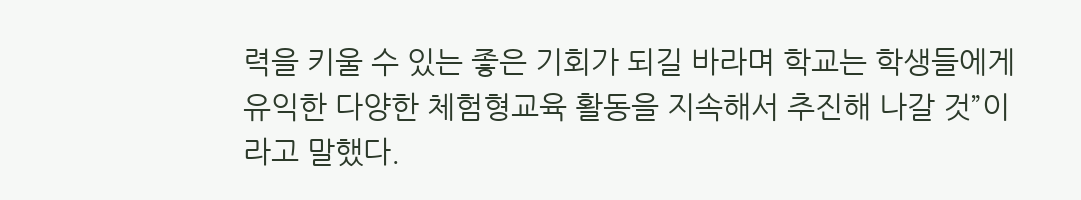력을 키울 수 있는 좋은 기회가 되길 바라며 학교는 학생들에게 유익한 다양한 체험형교육 활동을 지속해서 추진해 나갈 것”이라고 말했다.